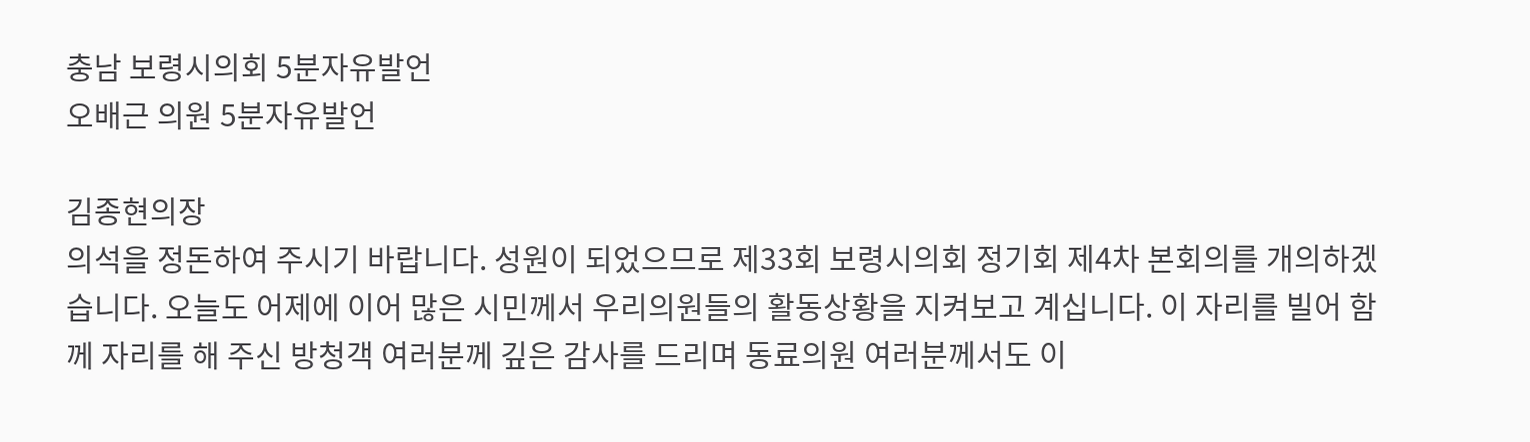충남 보령시의회 5분자유발언
오배근 의원 5분자유발언

김종현의장
의석을 정돈하여 주시기 바랍니다. 성원이 되었으므로 제33회 보령시의회 정기회 제4차 본회의를 개의하겠습니다. 오늘도 어제에 이어 많은 시민께서 우리의원들의 활동상황을 지켜보고 계십니다. 이 자리를 빌어 함께 자리를 해 주신 방청객 여러분께 깊은 감사를 드리며 동료의원 여러분께서도 이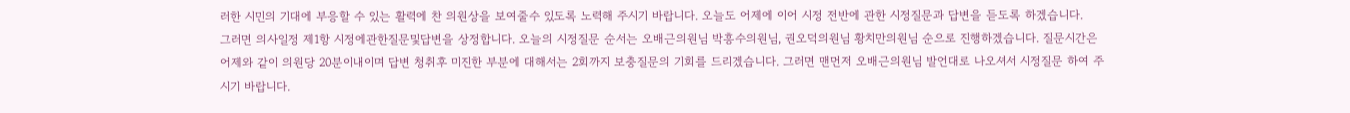러한 시민의 기대에 부응할 수 있는 활력에 찬 의원상을 보여줄수 있도록 노력해 주시기 바랍니다. 오늘도 어제에 이어 시정 전반에 관한 시정질문과 답변을 듣도록 하겠습니다.
그러면 의사일정 제1항 시정에관한질문및답변을 상정합니다. 오늘의 시정질문 순서는 오배근의원님 박흥수의원님, 권오덕의원님 황치만의원님 순으로 진행하겠습니다. 질문시간은 어제와 같이 의원당 20분이내이며 답변 청취후 미진한 부분에 대해서는 2회까지 보충질문의 기회를 드리겠습니다. 그러면 맨먼저 오배근의원님 발언대로 나오셔서 시정질문 하여 주시기 바랍니다.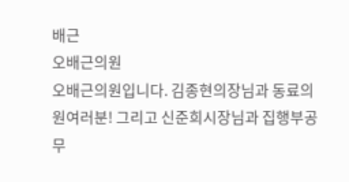배근
오배근의원
오배근의원입니다. 김종현의장님과 동료의원여러분! 그리고 신준희시장님과 집행부공무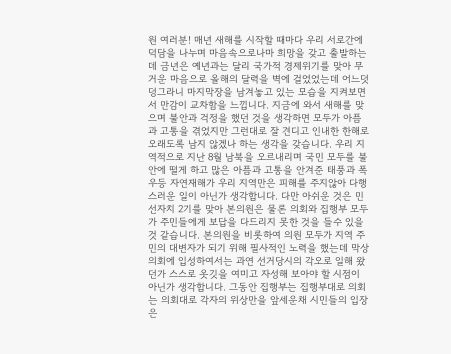원 여러분! 매년 새해를 시작할 때마다 우리 서로간에 덕담을 나누며 마음속으로나마 희망을 갖고 출발하는데 금년은 예년과는 달리 국가적 경제위기를 맞아 무거운 마음으로 올해의 달력을 벽에 걸었었는데 어느덧 덩그라니 마지막장을 남겨놓고 있는 모습을 지켜보면서 만감이 교차함을 느낍니다. 지금에 와서 새해를 맞으며 불안과 걱정을 했던 것을 생각하면 모두가 아픔과 고통을 겪었지만 그런대로 잘 견디고 인내한 한해로 오래도록 남지 않겠나 하는 생각을 갖습니다. 우리 지역적으로 지난 8월 남북을 오르내리며 국민 모두를 불안에 떨게 하고 많은 아픔과 고통을 안겨준 태풍과 폭우등 자연재해가 우리 지역만은 피해를 주지않아 다행스러운 일이 아닌가 생각합니다. 다만 아쉬운 것은 민선자치 2기를 맞아 본의원은 물론 의회와 집행부 모두가 주민들에게 보답을 다드리지 못한 것을 들수 있을 것 같습니다. 본의원을 비롯하여 의원 모두가 지역 주민의 대변자가 되기 위해 필사적인 노력을 했는데 막상 의회에 입성하여서는 과연 선거당시의 각오로 일해 왔던가 스스로 옷깃을 여미고 자성해 보아야 할 시점이 아닌가 생각합니다. 그동안 집행부는 집행부대로 의회는 의회대로 각자의 위상만을 앞세운채 시민들의 입장은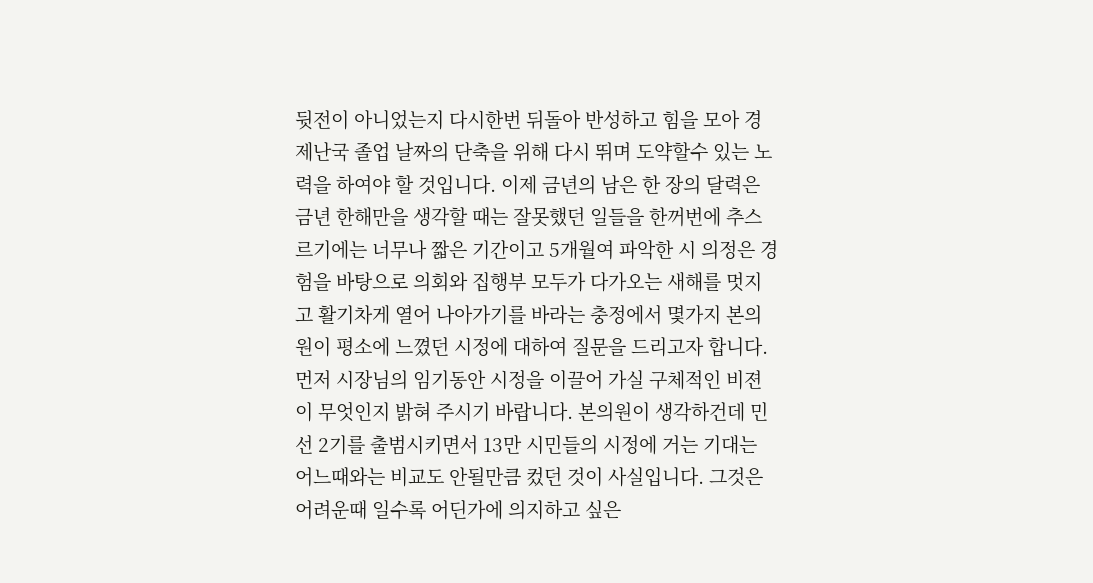뒷전이 아니었는지 다시한번 뒤돌아 반성하고 힘을 모아 경제난국 졸업 날짜의 단축을 위해 다시 뛰며 도약할수 있는 노력을 하여야 할 것입니다. 이제 금년의 남은 한 장의 달력은 금년 한해만을 생각할 때는 잘못했던 일들을 한꺼번에 추스르기에는 너무나 짧은 기간이고 5개월여 파악한 시 의정은 경험을 바탕으로 의회와 집행부 모두가 다가오는 새해를 멋지고 활기차게 열어 나아가기를 바라는 충정에서 몇가지 본의원이 평소에 느꼈던 시정에 대하여 질문을 드리고자 합니다. 먼저 시장님의 임기동안 시정을 이끌어 가실 구체적인 비젼이 무엇인지 밝혀 주시기 바랍니다. 본의원이 생각하건데 민선 2기를 출범시키면서 13만 시민들의 시정에 거는 기대는 어느때와는 비교도 안될만큼 컸던 것이 사실입니다. 그것은 어려운때 일수록 어딘가에 의지하고 싶은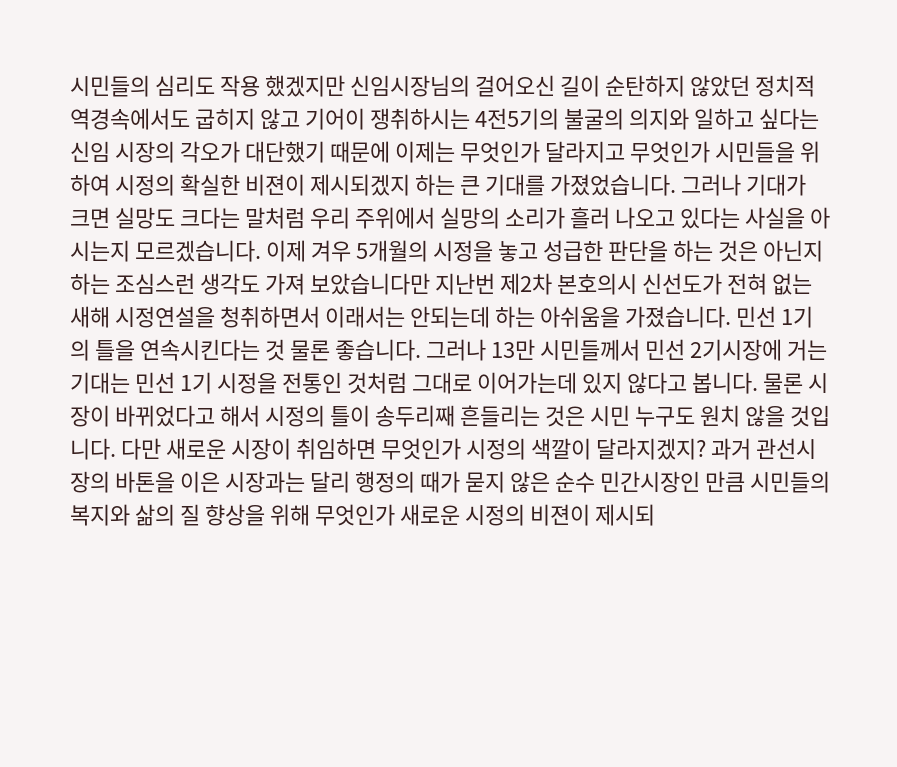시민들의 심리도 작용 했겠지만 신임시장님의 걸어오신 길이 순탄하지 않았던 정치적 역경속에서도 굽히지 않고 기어이 쟁취하시는 4전5기의 불굴의 의지와 일하고 싶다는 신임 시장의 각오가 대단했기 때문에 이제는 무엇인가 달라지고 무엇인가 시민들을 위하여 시정의 확실한 비젼이 제시되겠지 하는 큰 기대를 가졌었습니다. 그러나 기대가 크면 실망도 크다는 말처럼 우리 주위에서 실망의 소리가 흘러 나오고 있다는 사실을 아시는지 모르겠습니다. 이제 겨우 5개월의 시정을 놓고 성급한 판단을 하는 것은 아닌지 하는 조심스런 생각도 가져 보았습니다만 지난번 제2차 본호의시 신선도가 전혀 없는 새해 시정연설을 청취하면서 이래서는 안되는데 하는 아쉬움을 가졌습니다. 민선 1기의 틀을 연속시킨다는 것 물론 좋습니다. 그러나 13만 시민들께서 민선 2기시장에 거는 기대는 민선 1기 시정을 전통인 것처럼 그대로 이어가는데 있지 않다고 봅니다. 물론 시장이 바뀌었다고 해서 시정의 틀이 송두리째 흔들리는 것은 시민 누구도 원치 않을 것입니다. 다만 새로운 시장이 취임하면 무엇인가 시정의 색깔이 달라지겠지? 과거 관선시장의 바톤을 이은 시장과는 달리 행정의 때가 묻지 않은 순수 민간시장인 만큼 시민들의 복지와 삶의 질 향상을 위해 무엇인가 새로운 시정의 비젼이 제시되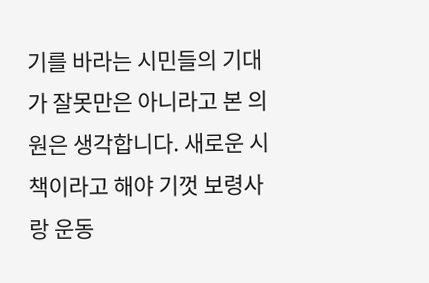기를 바라는 시민들의 기대가 잘못만은 아니라고 본 의원은 생각합니다. 새로운 시책이라고 해야 기껏 보령사랑 운동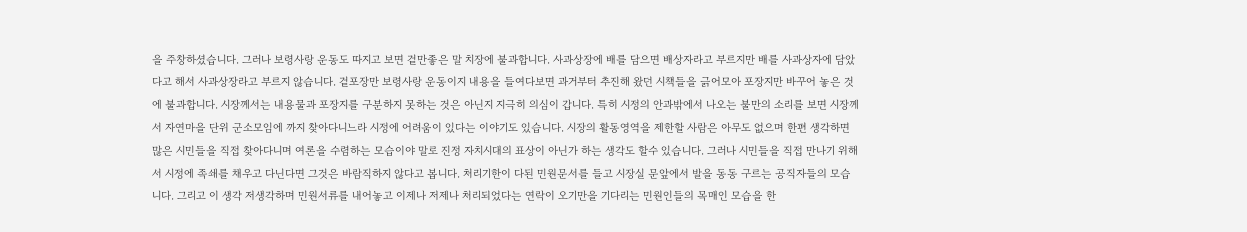을 주창하셨습니다. 그러나 보령사랑 운동도 따지고 보면 겉만좋은 말 치장에 불과합니다. 사과상장에 배를 담으면 배상자라고 부르지만 배를 사과상자에 담았다고 해서 사과상장라고 부르지 않습니다. 겉포장만 보령사랑 운동이지 내용을 들여다보면 과거부터 추진해 왔던 시책들을 긁어모아 포장지만 바꾸어 놓은 것에 불과합니다. 시장께서는 내용물과 포장지를 구분하지 못하는 것은 아닌지 지극히 의심이 갑니다. 특히 시정의 안과밖에서 나오는 불만의 소리를 보면 시장께서 자연마을 단위 군소모임에 까지 찾아다니느라 시정에 어려움이 있다는 이야기도 있습니다. 시장의 활동영역을 제한할 사람은 아무도 없으며 한편 생각하면 많은 시민들을 직접 찾아다니며 여론을 수렴하는 모습이야 말로 진정 자치시대의 표상이 아닌가 하는 생각도 할수 있습니다. 그러나 시민들을 직접 만나기 위해서 시정에 족쇄를 채우고 다닌다면 그것은 바람직하지 않다고 봅니다. 처리기한이 다된 민원문서를 들고 시장실 문앞에서 발을 동동 구르는 공직자들의 모습니다. 그리고 이 생각 저생각하며 민원서류를 내어놓고 이제나 저제나 처리되었다는 연락이 오기만을 기다리는 민원인들의 목매인 모습을 한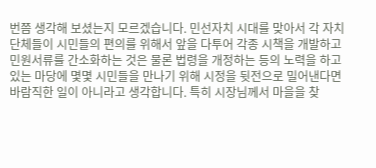번쯤 생각해 보셨는지 모르겠습니다. 민선자치 시대를 맞아서 각 자치단체들이 시민들의 편의를 위해서 앞을 다투어 각종 시책을 개발하고 민원서류를 간소화하는 것은 물론 법령을 개정하는 등의 노력을 하고 있는 마당에 몇몇 시민들을 만나기 위해 시정을 뒷전으로 밀어낸다면 바람직한 일이 아니라고 생각합니다. 특히 시장님께서 마을을 찾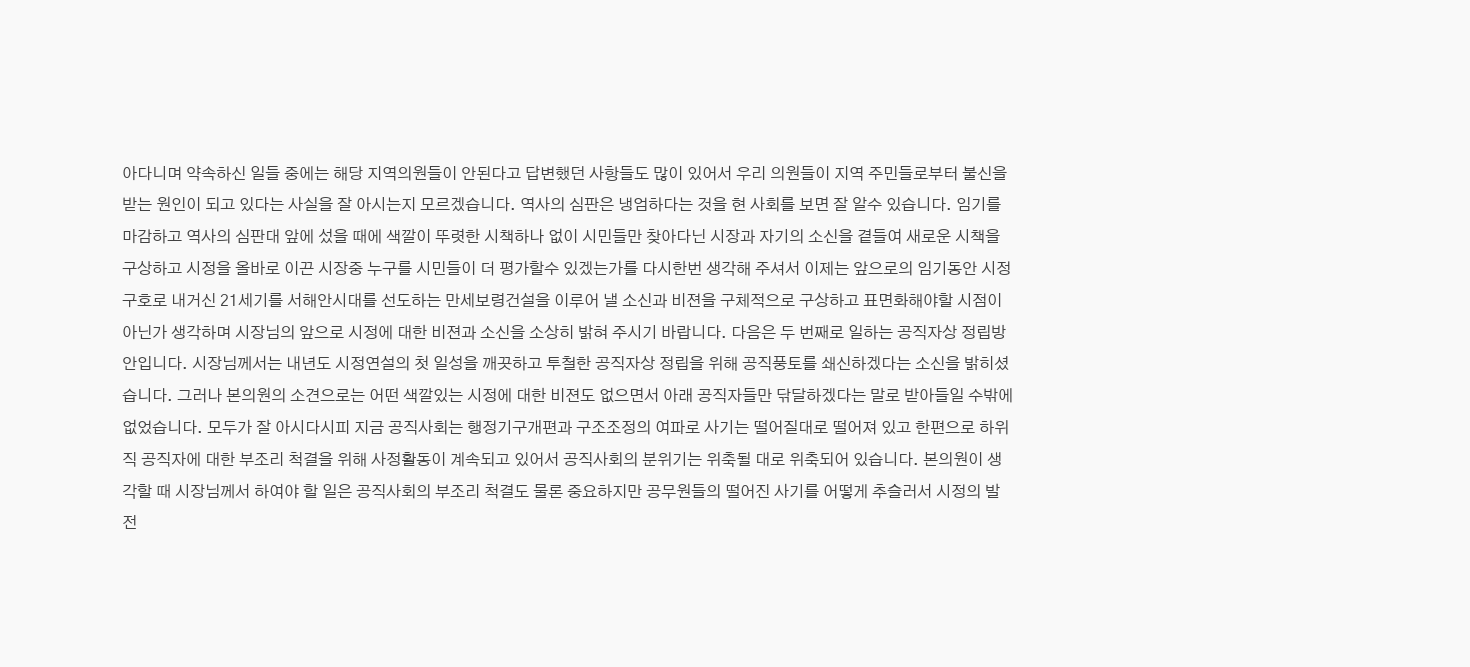아다니며 약속하신 일들 중에는 해당 지역의원들이 안된다고 답변했던 사항들도 많이 있어서 우리 의원들이 지역 주민들로부터 불신을 받는 원인이 되고 있다는 사실을 잘 아시는지 모르겠습니다. 역사의 심판은 냉엄하다는 것을 현 사회를 보면 잘 알수 있습니다. 임기를 마감하고 역사의 심판대 앞에 섰을 때에 색깔이 뚜렷한 시책하나 없이 시민들만 찾아다닌 시장과 자기의 소신을 곁들여 새로운 시책을 구상하고 시정을 올바로 이끈 시장중 누구를 시민들이 더 평가할수 있겠는가를 다시한번 생각해 주셔서 이제는 앞으로의 임기동안 시정구호로 내거신 21세기를 서해안시대를 선도하는 만세보령건설을 이루어 낼 소신과 비젼을 구체적으로 구상하고 표면화해야할 시점이 아닌가 생각하며 시장님의 앞으로 시정에 대한 비젼과 소신을 소상히 밝혀 주시기 바랍니다. 다음은 두 번째로 일하는 공직자상 정립방안입니다. 시장님께서는 내년도 시정연설의 첫 일성을 깨끗하고 투철한 공직자상 정립을 위해 공직풍토를 쇄신하겠다는 소신을 밝히셨습니다. 그러나 본의원의 소견으로는 어떤 색깔있는 시정에 대한 비젼도 없으면서 아래 공직자들만 닦달하겠다는 말로 받아들일 수밖에 없었습니다. 모두가 잘 아시다시피 지금 공직사회는 행정기구개편과 구조조정의 여파로 사기는 떨어질대로 떨어져 있고 한편으로 하위직 공직자에 대한 부조리 척결을 위해 사정활동이 계속되고 있어서 공직사회의 분위기는 위축될 대로 위축되어 있습니다. 본의원이 생각할 때 시장님께서 하여야 할 일은 공직사회의 부조리 척결도 물론 중요하지만 공무원들의 떨어진 사기를 어떻게 추슬러서 시정의 발전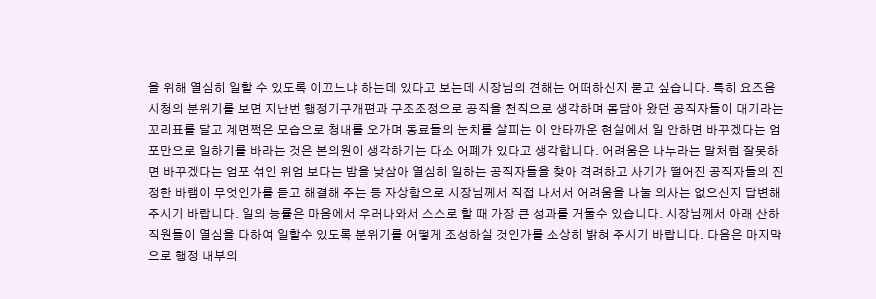을 위해 열심히 일할 수 있도록 이끄느냐 하는데 있다고 보는데 시장님의 견해는 어떠하신지 묻고 싶습니다. 특히 요즈음 시청의 분위기를 보면 지난번 행정기구개편과 구조조정으로 공직을 천직으로 생각하며 몸담아 왔던 공직자들이 대기라는 꼬리표를 달고 계면쩍은 모습으로 청내를 오가며 동료들의 눈치를 살피는 이 안타까운 현실에서 일 안하면 바꾸겠다는 엄포만으로 일하기를 바라는 것은 본의원이 생각하기는 다소 어폐가 있다고 생각합니다. 어려움은 나누라는 말처럼 잘못하면 바꾸겠다는 엄포 섞인 위엄 보다는 밤을 낮삼아 열심히 일하는 공직자들을 찾아 격려하고 사기가 떨어진 공직자들의 진정한 바램이 무엇인가를 듣고 해결해 주는 등 자상함으로 시장님께서 직접 나서서 어려움을 나눌 의사는 없으신지 답변해 주시기 바랍니다. 일의 능률은 마음에서 우러나와서 스스로 할 때 가장 큰 성과를 거둘수 있습니다. 시장님께서 아래 산하직원들이 열심을 다하여 일할수 있도록 분위기를 어떻게 조성하실 것인가를 소상히 밝혀 주시기 바랍니다. 다음은 마지막으로 행정 내부의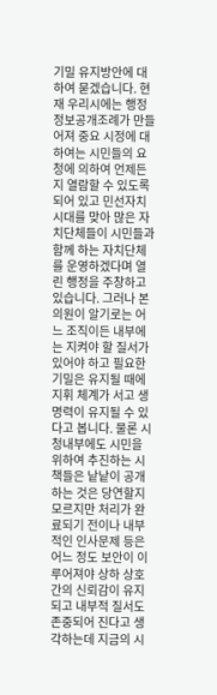기밀 유지방안에 대하여 묻겠습니다. 현재 우리시에는 행정정보공개조례가 만들어져 중요 시정에 대하여는 시민들의 요청에 의하여 언제든지 열람할 수 있도록 되어 있고 민선자치시대를 맞아 많은 자치단체들이 시민들과 함께 하는 자치단체를 운영하겠다며 열린 행정을 주창하고 있습니다. 그러나 본의원이 알기로는 어느 조직이든 내부에는 지켜야 할 질서가 있어야 하고 필요한 기밀은 유지될 때에 지휘 체계가 서고 생명력이 유지될 수 있다고 봅니다. 물론 시청내부에도 시민을 위하여 추진하는 시책들은 낱낱이 공개하는 것은 당연할지 모르지만 처리가 완료되기 전이나 내부적인 인사문제 등은 어느 정도 보안이 이루어져야 상하 상호간의 신뢰감이 유지되고 내부적 질서도 존중되어 진다고 생각하는데 지금의 시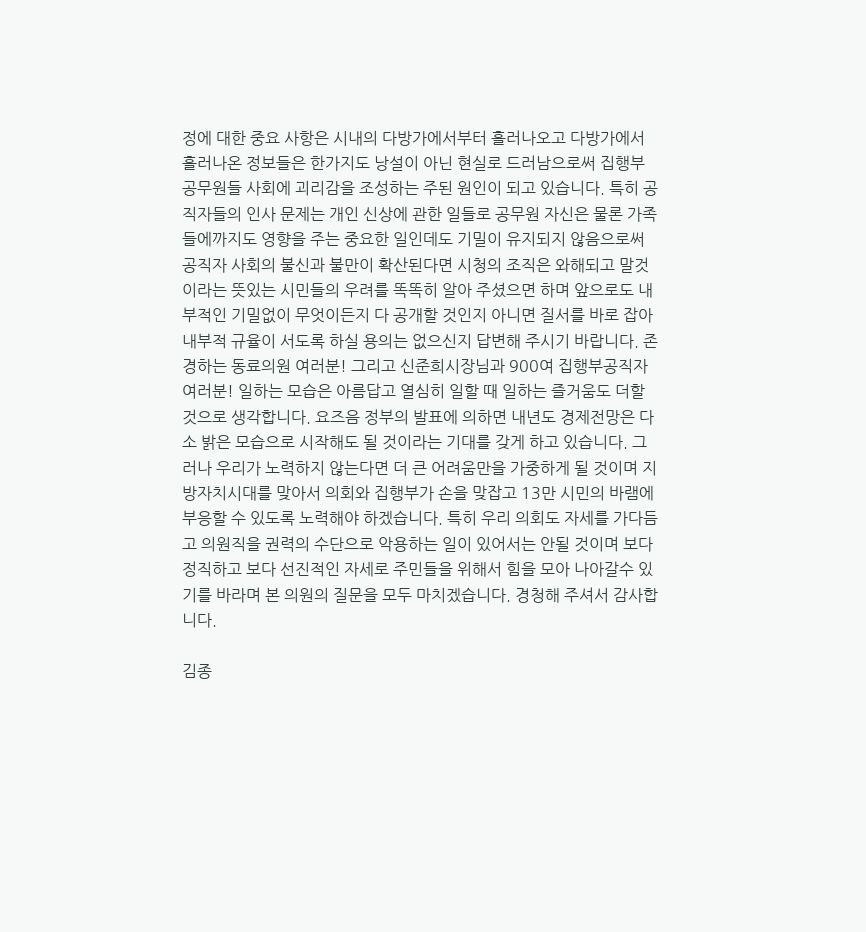정에 대한 중요 사항은 시내의 다방가에서부터 흘러나오고 다방가에서 흘러나온 정보들은 한가지도 낭설이 아닌 현실로 드러남으로써 집행부공무원들 사회에 괴리감을 조성하는 주된 원인이 되고 있습니다. 특히 공직자들의 인사 문제는 개인 신상에 관한 일들로 공무원 자신은 물론 가족들에까지도 영향을 주는 중요한 일인데도 기밀이 유지되지 않음으로써 공직자 사회의 불신과 불만이 확산된다면 시청의 조직은 와해되고 말것이라는 뜻있는 시민들의 우려를 똑똑히 알아 주셨으면 하며 앞으로도 내부적인 기밀없이 무엇이든지 다 공개할 것인지 아니면 질서를 바로 잡아 내부적 규율이 서도록 하실 용의는 없으신지 답변해 주시기 바랍니다. 존경하는 동료의원 여러분! 그리고 신준희시장님과 900여 집행부공직자 여러분! 일하는 모습은 아름답고 열심히 일할 때 일하는 즐거움도 더할 것으로 생각합니다. 요즈음 정부의 발표에 의하면 내년도 경제전망은 다소 밝은 모습으로 시작해도 될 것이라는 기대를 갖게 하고 있습니다. 그러나 우리가 노력하지 않는다면 더 큰 어려움만을 가중하게 될 것이며 지방자치시대를 맞아서 의회와 집행부가 손을 맞잡고 13만 시민의 바램에 부응할 수 있도록 노력해야 하겠습니다. 특히 우리 의회도 자세를 가다듬고 의원직을 권력의 수단으로 악용하는 일이 있어서는 안될 것이며 보다 정직하고 보다 선진적인 자세로 주민들을 위해서 힘을 모아 나아갈수 있기를 바라며 본 의원의 질문을 모두 마치겠습니다. 경청해 주셔서 감사합니다.

김종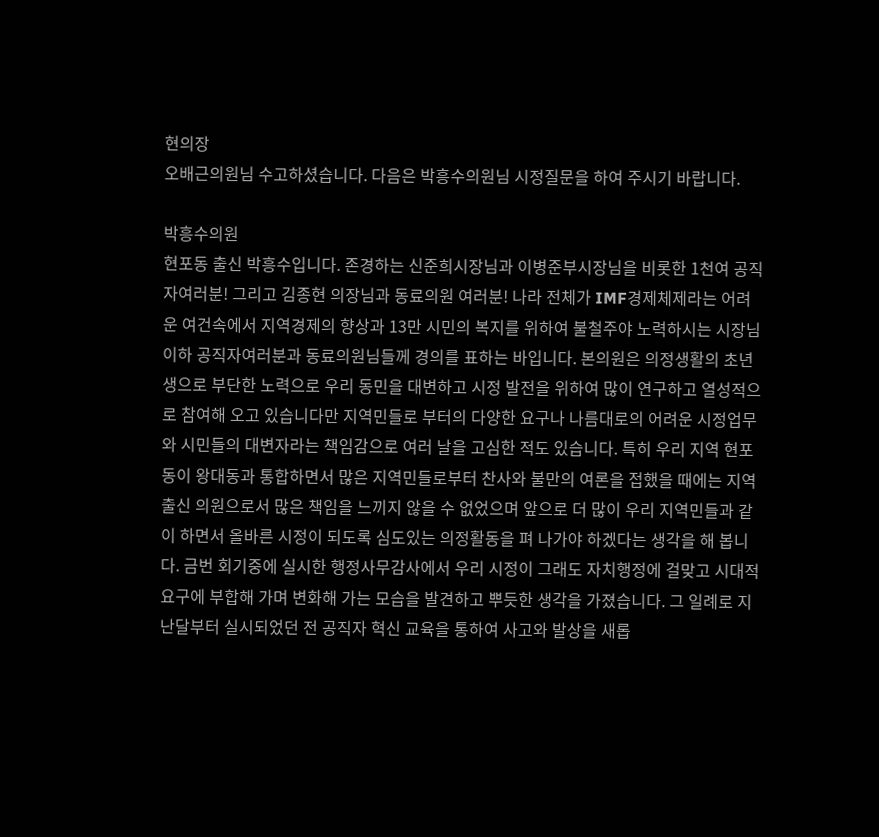현의장
오배근의원님 수고하셨습니다. 다음은 박흥수의원님 시정질문을 하여 주시기 바랍니다.

박흥수의원
현포동 출신 박흥수입니다. 존경하는 신준희시장님과 이병준부시장님을 비롯한 1천여 공직자여러분! 그리고 김종현 의장님과 동료의원 여러분! 나라 전체가 IMF경제체제라는 어려운 여건속에서 지역경제의 향상과 13만 시민의 복지를 위하여 불철주야 노력하시는 시장님 이하 공직자여러분과 동료의원님들께 경의를 표하는 바입니다. 본의원은 의정생활의 초년생으로 부단한 노력으로 우리 동민을 대변하고 시정 발전을 위하여 많이 연구하고 열성적으로 참여해 오고 있습니다만 지역민들로 부터의 다양한 요구나 나름대로의 어려운 시정업무와 시민들의 대변자라는 책임감으로 여러 날을 고심한 적도 있습니다. 특히 우리 지역 현포동이 왕대동과 통합하면서 많은 지역민들로부터 찬사와 불만의 여론을 접했을 때에는 지역 출신 의원으로서 많은 책임을 느끼지 않을 수 없었으며 앞으로 더 많이 우리 지역민들과 같이 하면서 올바른 시정이 되도록 심도있는 의정활동을 펴 나가야 하겠다는 생각을 해 봅니다. 금번 회기중에 실시한 행정사무감사에서 우리 시정이 그래도 자치행정에 걸맞고 시대적 요구에 부합해 가며 변화해 가는 모습을 발견하고 뿌듯한 생각을 가졌습니다. 그 일례로 지난달부터 실시되었던 전 공직자 혁신 교육을 통하여 사고와 발상을 새롭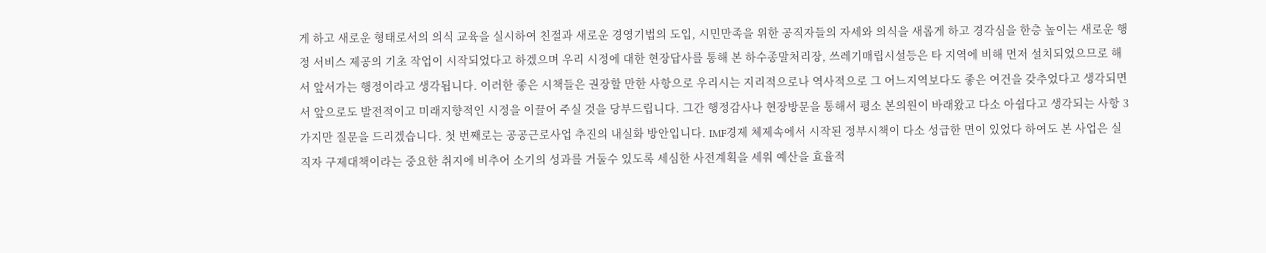게 하고 새로운 형태로서의 의식 교육을 실시하여 친절과 새로운 경영기법의 도입, 시민만족을 위한 공직자들의 자세와 의식을 새롭게 하고 경각심을 한층 높이는 새로운 행정 서비스 제공의 기초 작업이 시작되었다고 하겠으며 우리 시정에 대한 현장답사를 통해 본 하수종말처리장, 쓰레기매립시설등은 타 지역에 비해 먼저 설치되었으므로 해서 앞서가는 행정이라고 생각됩니다. 이러한 좋은 시책들은 권장할 만한 사항으로 우리시는 지리적으로나 역사적으로 그 어느지역보다도 좋은 여건을 갖추었다고 생각되면서 앞으로도 발전적이고 미래지향적인 시정을 이끌어 주실 것을 당부드립니다. 그간 행정감사나 현장방문을 통해서 평소 본의원이 바래왔고 다소 아쉽다고 생각되는 사항 3가지만 질문을 드리겠습니다. 첫 번째로는 공공근로사업 추진의 내실화 방안입니다. IMF경제 체제속에서 시작된 정부시책이 다소 성급한 면이 있었다 하여도 본 사업은 실직자 구제대책이라는 중요한 취지에 비추어 소기의 성과를 거둘수 있도록 세심한 사전계획을 세워 예산을 효율적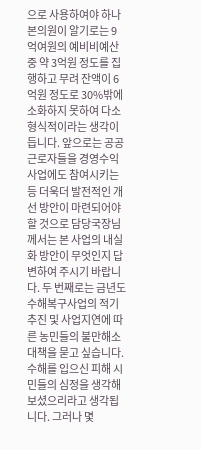으로 사용하여야 하나 본의원이 알기로는 9억여원의 예비비예산중 약 3억원 정도를 집행하고 무려 잔액이 6억원 정도로 30%밖에 소화하지 못하여 다소 형식적이라는 생각이 듭니다. 앞으로는 공공근로자들을 경영수익사업에도 참여시키는 등 더욱더 발전적인 개선 방안이 마련되어야 할 것으로 담당국장님께서는 본 사업의 내실화 방안이 무엇인지 답변하여 주시기 바랍니다. 두 번째로는 금년도 수해복구사업의 적기추진 및 사업지연에 따른 농민들의 불만해소대책을 묻고 싶습니다. 수해를 입으신 피해 시민들의 심정을 생각해 보셨으리라고 생각됩니다. 그러나 몇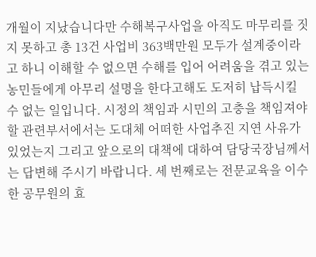개월이 지났습니다만 수해복구사업을 아직도 마무리를 짓지 못하고 총 13건 사업비 363백만원 모두가 설계중이라고 하니 이해할 수 없으면 수해를 입어 어려움을 겪고 있는 농민들에게 아무리 설명을 한다고해도 도저히 납득시킬 수 없는 일입니다. 시정의 책임과 시민의 고충을 책임져야 할 관련부서에서는 도대체 어떠한 사업추진 지연 사유가 있었는지 그리고 앞으로의 대책에 대하여 담당국장님께서는 답변해 주시기 바랍니다. 세 번째로는 전문교육을 이수한 공무원의 효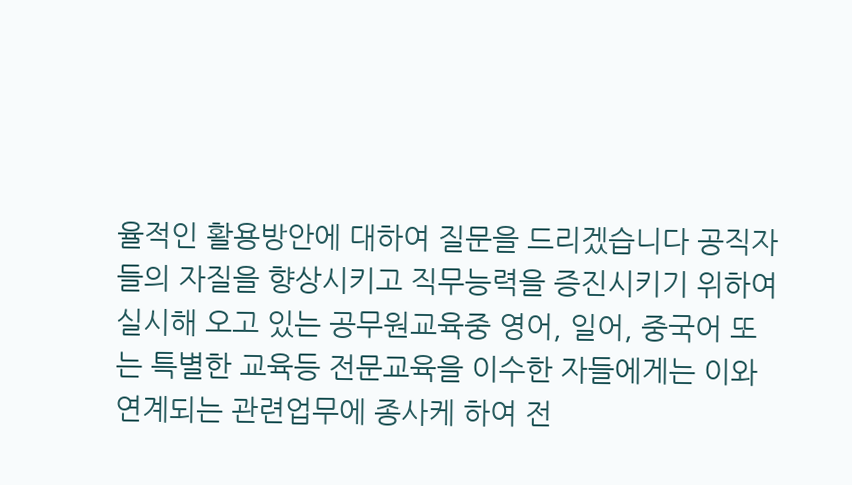율적인 활용방안에 대하여 질문을 드리겠습니다 공직자들의 자질을 향상시키고 직무능력을 증진시키기 위하여 실시해 오고 있는 공무원교육중 영어, 일어, 중국어 또는 특별한 교육등 전문교육을 이수한 자들에게는 이와 연계되는 관련업무에 종사케 하여 전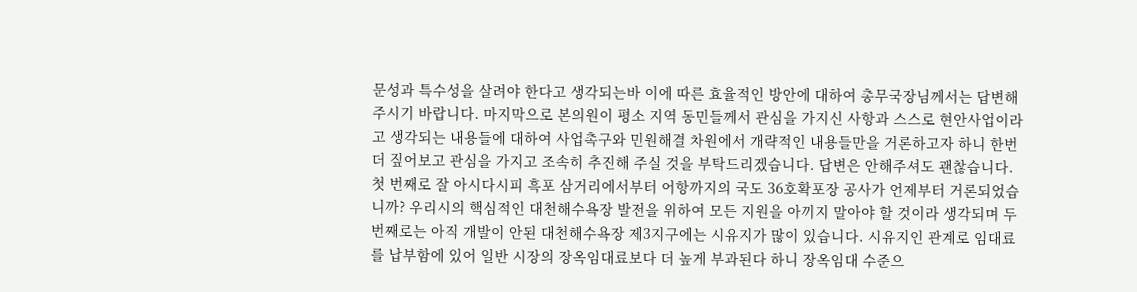문성과 특수성을 살려야 한다고 생각되는바 이에 따른 효율적인 방안에 대하여 총무국장님께서는 답변해 주시기 바랍니다. 마지막으로 본의원이 평소 지역 동민들께서 관심을 가지신 사항과 스스로 현안사업이라고 생각되는 내용들에 대하여 사업촉구와 민원해결 차원에서 개략적인 내용들만을 거론하고자 하니 한번 더 짚어보고 관심을 가지고 조속히 추진해 주실 것을 부탁드리겠습니다. 답변은 안해주셔도 괜찮습니다. 첫 번째로 잘 아시다시피 흑포 삼거리에서부터 어항까지의 국도 36호확포장 공사가 언제부터 거론되었습니까? 우리시의 핵심적인 대천해수욕장 발전을 위하여 모든 지원을 아끼지 말아야 할 것이라 생각되며 두 번째로는 아직 개발이 안된 대천해수욕장 제3지구에는 시유지가 많이 있습니다. 시유지인 관계로 임대료를 납부함에 있어 일반 시장의 장옥임대료보다 더 높게 부과된다 하니 장옥임대 수준으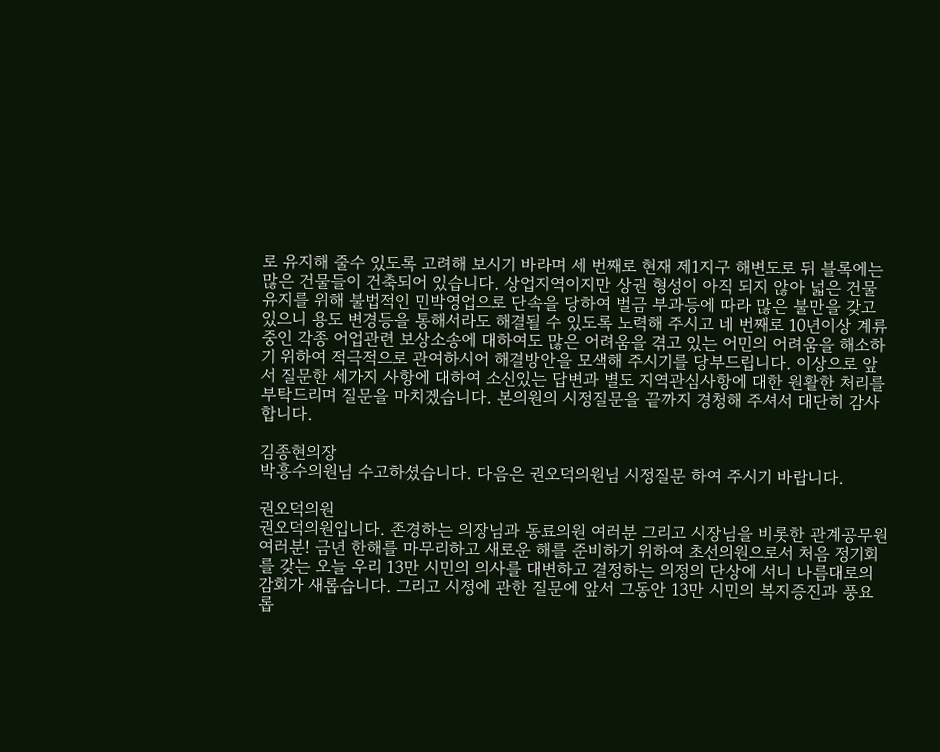로 유지해 줄수 있도록 고려해 보시기 바라며 세 번째로 현재 제1지구 해변도로 뒤 블록에는 많은 건물들이 건축되어 있습니다. 상업지역이지만 상권 형성이 아직 되지 않아 넓은 건물유지를 위해 불법적인 민박영업으로 단속을 당하여 벌금 부과등에 따라 많은 불만을 갖고 있으니 용도 변경등을 통해서라도 해결될 수 있도록 노력해 주시고 네 번째로 10년이상 계류중인 각종 어업관련 보상소송에 대하여도 많은 어려움을 겪고 있는 어민의 어려움을 해소하기 위하여 적극적으로 관여하시어 해결방안을 모색해 주시기를 당부드립니다. 이상으로 앞서 질문한 세가지 사항에 대하여 소신있는 답변과 별도 지역관심사항에 대한 원활한 처리를 부탁드리며 질문을 마치겠습니다. 본의원의 시정질문을 끝까지 경청해 주셔서 대단히 감사합니다.

김종현의장
박흥수의원님 수고하셨습니다. 다음은 권오덕의원님 시정질문 하여 주시기 바랍니다.

권오덕의원
권오덕의원입니다. 존경하는 의장님과 동료의원 여러분 그리고 시장님을 비롯한 관계공무원 여러분! 금년 한해를 마무리하고 새로운 해를 준비하기 위하여 초선의원으로서 처음 정기회를 갖는 오늘 우리 13만 시민의 의사를 대변하고 결정하는 의정의 단상에 서니 나름대로의 감회가 새롭습니다. 그리고 시정에 관한 질문에 앞서 그동안 13만 시민의 복지증진과 풍요롭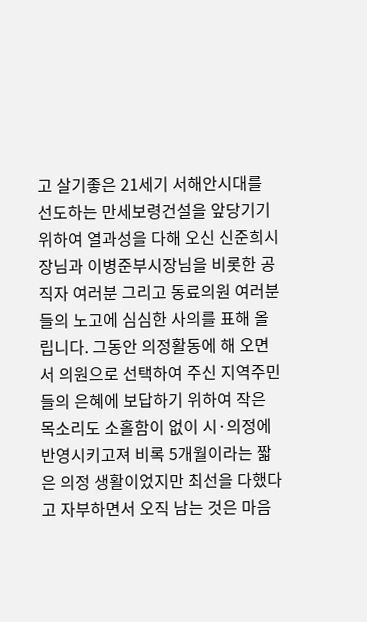고 살기좋은 21세기 서해안시대를 선도하는 만세보령건설을 앞당기기 위하여 열과성을 다해 오신 신준희시장님과 이병준부시장님을 비롯한 공직자 여러분 그리고 동료의원 여러분들의 노고에 심심한 사의를 표해 올립니다. 그동안 의정활동에 해 오면서 의원으로 선택하여 주신 지역주민들의 은혜에 보답하기 위하여 작은 목소리도 소홀함이 없이 시·의정에 반영시키고져 비록 5개월이라는 짧은 의정 생활이었지만 최선을 다했다고 자부하면서 오직 남는 것은 마음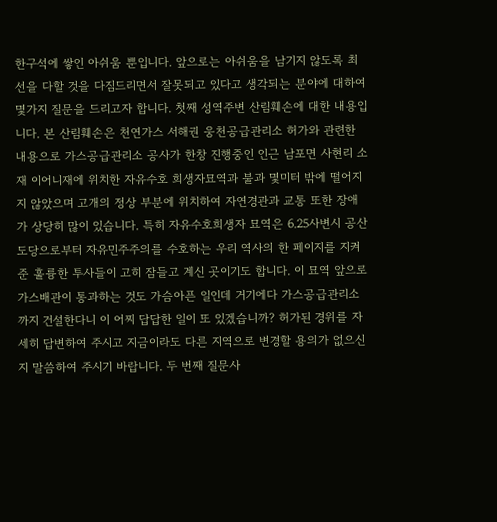한구석에 쌓인 아쉬움 뿐입니다. 앞으로는 아쉬움을 남기지 않도록 최선을 다할 것을 다짐드리면서 잘못되고 있다고 생각되는 분야에 대하여 몇가지 질문을 드리고자 합니다. 첫째 성역주변 산림훼손에 대한 내용입니다. 본 산림훼손은 천연가스 서해권 웅천공급관리소 허가와 관련한 내용으로 가스공급관리소 공사가 한창 진행중인 인근 남포면 사현리 소재 이어니재에 위치한 자유수호 희생자묘역과 불과 몇미터 밖에 떨어지지 않았으며 고개의 정상 부분에 위치하여 자연경관과 교통 또한 장애가 상당히 많이 있습니다. 특히 자유수호희생자 묘역은 6.25사변시 공산도당으로부터 자유민주주의를 수호하는 우리 역사의 한 페이지를 지켜준 훌륭한 투사들이 고히 잠들고 계신 곳이기도 합니다. 이 묘역 앞으로 가스배관이 통과하는 것도 가슴아픈 일인데 거기에다 가스공급관리소까지 건설한다니 이 어찌 답답한 일이 또 있겠습니까? 허가된 경위를 자세히 답변하여 주시고 지금이라도 다른 지역으로 변경할 용의가 없으신지 말씀하여 주시기 바랍니다. 두 번째 질문사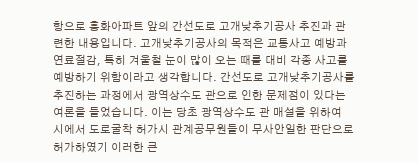항으로 흥화아파트 앞의 간선도로 고개낮추기공사 추진과 관련한 내용입니다. 고개낮추기공사의 목적은 교통사고 예방과 연료절감, 특히 겨울철 눈이 많이 오는 때를 대비 각종 사고를 예방하기 위함이라고 생각합니다. 간선도로 고개낮추기공사를 추진하는 과정에서 광역상수도 관으로 인한 문제점이 있다는 여론을 들었습니다. 이는 당초 광역상수도 관 매설을 위하여 시에서 도로굴착 허가시 관계공무원들이 무사안일한 판단으로 허가하였기 이러한 큰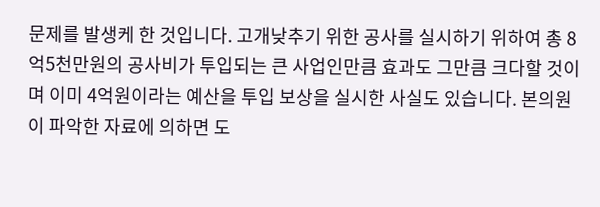문제를 발생케 한 것입니다. 고개낮추기 위한 공사를 실시하기 위하여 총 8억5천만원의 공사비가 투입되는 큰 사업인만큼 효과도 그만큼 크다할 것이며 이미 4억원이라는 예산을 투입 보상을 실시한 사실도 있습니다. 본의원이 파악한 자료에 의하면 도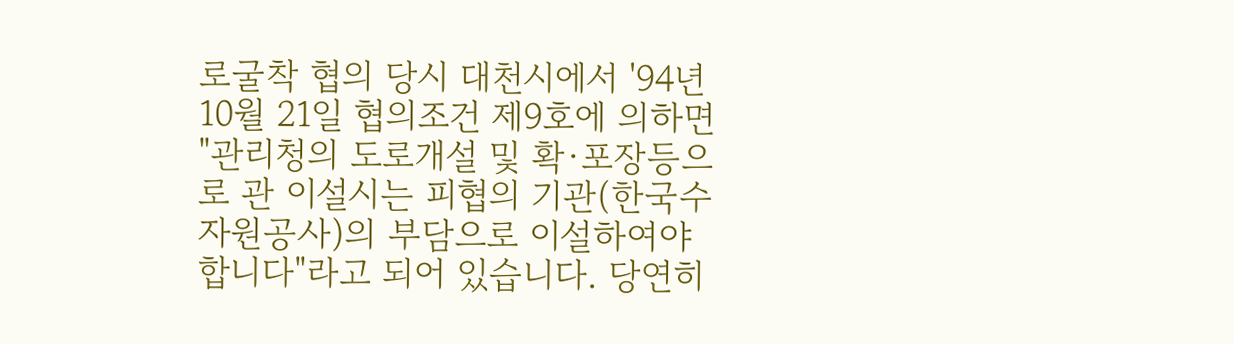로굴착 협의 당시 대천시에서 '94년 10월 21일 협의조건 제9호에 의하면 "관리청의 도로개설 및 확·포장등으로 관 이설시는 피협의 기관(한국수자원공사)의 부담으로 이설하여야 합니다"라고 되어 있습니다. 당연히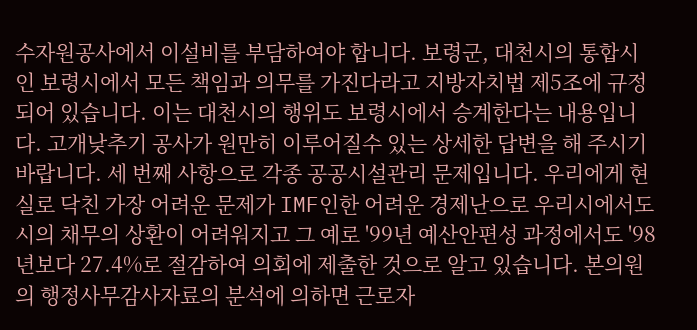수자원공사에서 이설비를 부담하여야 합니다. 보령군, 대천시의 통합시인 보령시에서 모든 책임과 의무를 가진다라고 지방자치법 제5조에 규정되어 있습니다. 이는 대천시의 행위도 보령시에서 승계한다는 내용입니다. 고개낮추기 공사가 원만히 이루어질수 있는 상세한 답변을 해 주시기 바랍니다. 세 번째 사항으로 각종 공공시설관리 문제입니다. 우리에게 현실로 닥친 가장 어려운 문제가 IMF인한 어려운 경제난으로 우리시에서도 시의 채무의 상환이 어려워지고 그 예로 '99년 예산안편성 과정에서도 '98년보다 27.4%로 절감하여 의회에 제출한 것으로 알고 있습니다. 본의원의 행정사무감사자료의 분석에 의하면 근로자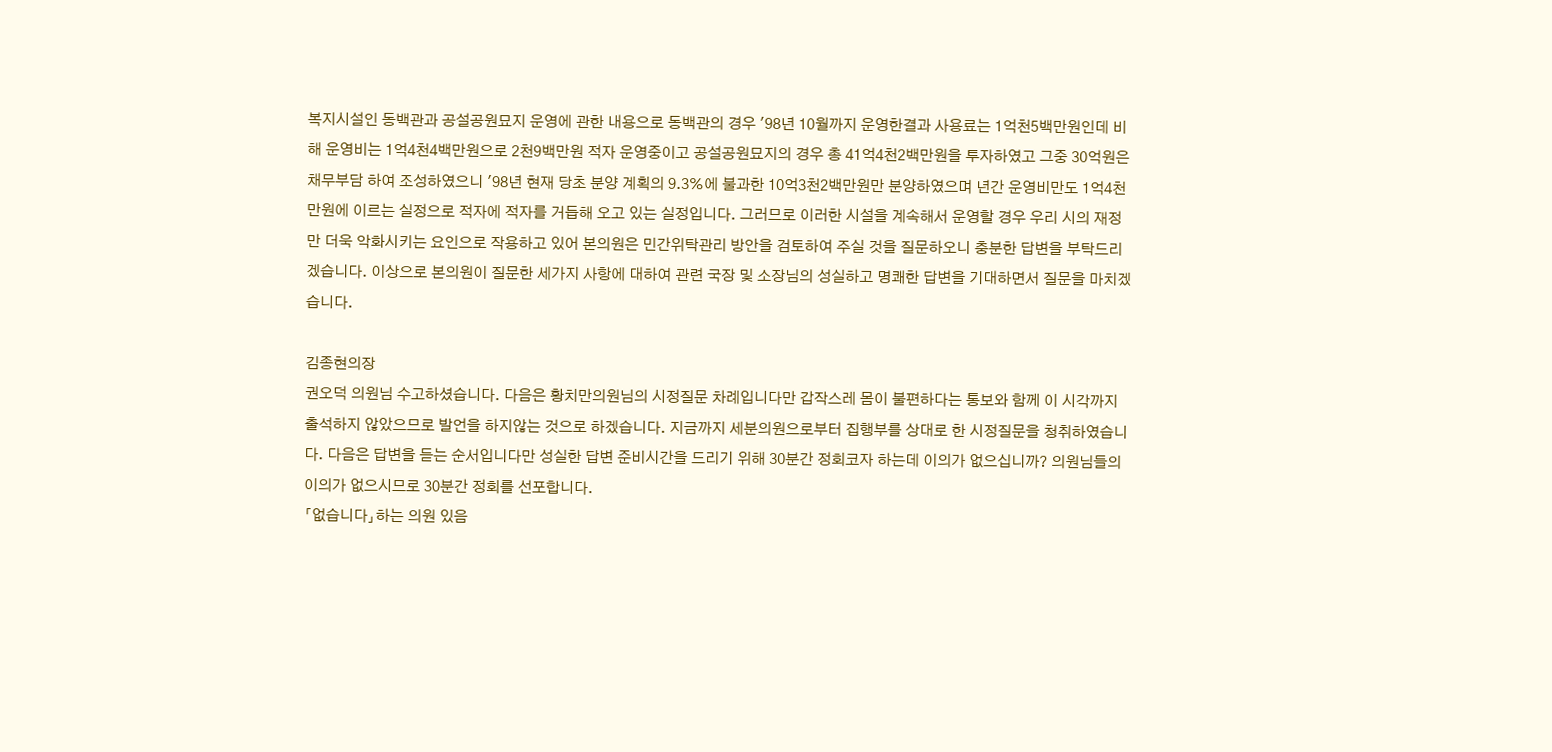복지시설인 동백관과 공설공원묘지 운영에 관한 내용으로 동백관의 경우 '98년 10월까지 운영한결과 사용료는 1억천5백만원인데 비해 운영비는 1억4천4백만원으로 2천9백만원 적자 운영중이고 공설공원묘지의 경우 총 41억4천2백만원을 투자하였고 그중 30억원은 채무부담 하여 조성하였으니 '98년 현재 당초 분양 계획의 9.3%에 불과한 10억3천2백만원만 분양하였으며 년간 운영비만도 1억4천만원에 이르는 실정으로 적자에 적자를 거듭해 오고 있는 실정입니다. 그러므로 이러한 시설을 계속해서 운영할 경우 우리 시의 재정만 더욱 악화시키는 요인으로 작용하고 있어 본의원은 민간위탁관리 방안을 검토하여 주실 것을 질문하오니 충분한 답변을 부탁드리겠습니다. 이상으로 본의원이 질문한 세가지 사항에 대하여 관련 국장 및 소장님의 성실하고 명쾌한 답변을 기대하면서 질문을 마치겠습니다.

김종현의장
권오덕 의원님 수고하셨습니다. 다음은 황치만의원님의 시정질문 차례입니다만 갑작스레 몸이 불편하다는 통보와 함께 이 시각까지 출석하지 않았으므로 발언을 하지않는 것으로 하겠습니다. 지금까지 세분의원으로부터 집행부를 상대로 한 시정질문을 청취하였습니다. 다음은 답변을 듣는 순서입니다만 성실한 답변 준비시간을 드리기 위해 30분간 정회코자 하는데 이의가 없으십니까? 의원님들의 이의가 없으시므로 30분간 정회를 선포합니다.
「없습니다」하는 의원 있음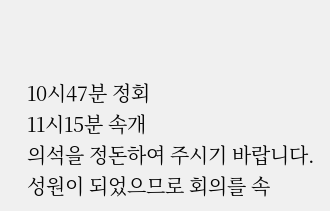10시47분 정회
11시15분 속개
의석을 정돈하여 주시기 바랍니다. 성원이 되었으므로 회의를 속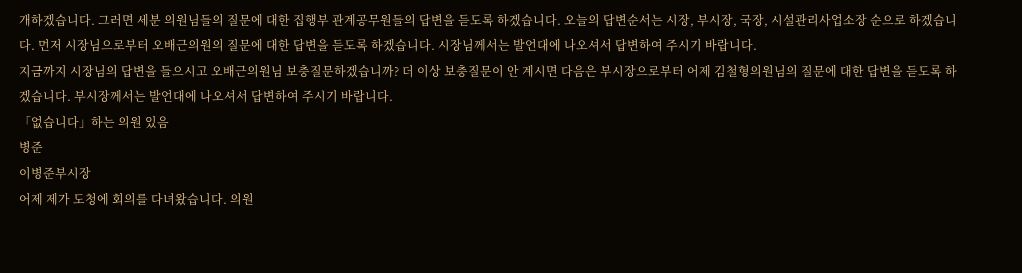개하겠습니다. 그러면 세분 의원님들의 질문에 대한 집행부 관계공무원들의 답변을 듣도록 하겠습니다. 오늘의 답변순서는 시장, 부시장, 국장, 시설관리사업소장 순으로 하겠습니다. 먼저 시장님으로부터 오배근의원의 질문에 대한 답변을 듣도록 하겠습니다. 시장님께서는 발언대에 나오셔서 답변하여 주시기 바랍니다.
지금까지 시장님의 답변을 들으시고 오배근의원님 보충질문하겠습니까? 더 이상 보충질문이 안 계시면 다음은 부시장으로부터 어제 김철형의원님의 질문에 대한 답변을 듣도록 하겠습니다. 부시장께서는 발언대에 나오셔서 답변하여 주시기 바랍니다.
「없습니다」하는 의원 있음
병준
이병준부시장
어제 제가 도청에 회의를 다녀왔습니다. 의원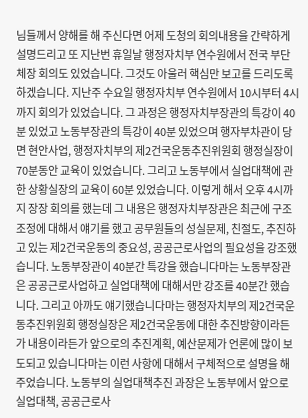님들께서 양해를 해 주신다면 어제 도청의 회의내용을 간략하게 설명드리고 또 지난번 휴일날 행정자치부 연수원에서 전국 부단체장 회의도 있었습니다. 그것도 아울러 핵심만 보고를 드리도록 하겠습니다. 지난주 수요일 행정자치부 연수원에서 10시부터 4시까지 회의가 있었습니다. 그 과정은 행정자치부장관의 특강이 40분 있었고 노동부장관의 특강이 40분 있었으며 행자부차관이 당면 현안사업, 행정자치부의 제2건국운동추진위원회 행정실장이 70분동안 교육이 있었습니다. 그리고 노동부에서 실업대책에 관한 상황실장의 교육이 60분 있었습니다. 이렇게 해서 오후 4시까지 장장 회의를 했는데 그 내용은 행정자치부장관은 최근에 구조조정에 대해서 얘기를 했고 공무원들의 성실문제, 친절도, 추진하고 있는 제2건국운동의 중요성, 공공근로사업의 필요성을 강조했습니다. 노동부장관이 40분간 특강을 했습니다마는 노동부장관은 공공근로사업하고 실업대책에 대해서만 강조를 40분간 했습니다. 그리고 아까도 얘기했습니다마는 행정자치부의 제2건국운동추진위원회 행정실장은 제2건국운동에 대한 추진방향이라든가 내용이라든가 앞으로의 추진계획, 예산문제가 언론에 많이 보도되고 있습니다마는 이런 사항에 대해서 구체적으로 설명을 해 주었습니다. 노동부의 실업대책추진 과장은 노동부에서 앞으로 실업대책, 공공근로사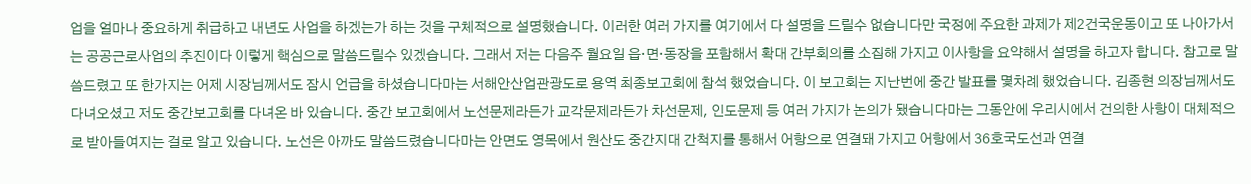업을 얼마나 중요하게 취급하고 내년도 사업을 하겠는가 하는 것을 구체적으로 설명했습니다. 이러한 여러 가지를 여기에서 다 설명을 드릴수 없습니다만 국정에 주요한 과제가 제2건국운동이고 또 나아가서는 공공근로사업의 추진이다 이렇게 핵심으로 말씀드릴수 있겠습니다. 그래서 저는 다음주 월요일 읍·면·동장을 포함해서 확대 간부회의를 소집해 가지고 이사항을 요약해서 설명을 하고자 합니다. 참고로 말씀드렸고 또 한가지는 어제 시장님께서도 잠시 언급을 하셨습니다마는 서해안산업관광도로 용역 최종보고회에 참석 했었습니다. 이 보고회는 지난번에 중간 발표를 몇차례 했었습니다. 김종현 의장님께서도 다녀오셨고 저도 중간보고회를 다녀온 바 있습니다. 중간 보고회에서 노선문제라든가 교각문제라든가 차선문제, 인도문제 등 여러 가지가 논의가 됐습니다마는 그동안에 우리시에서 건의한 사항이 대체적으로 받아들여지는 걸로 알고 있습니다. 노선은 아까도 말씀드렸습니다마는 안면도 영목에서 원산도 중간지대 간척지를 통해서 어항으로 연결돼 가지고 어항에서 36호국도선과 연결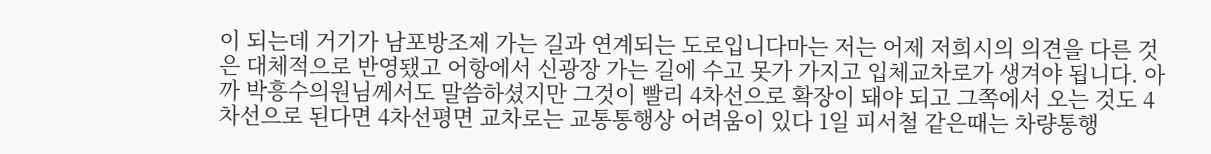이 되는데 거기가 남포방조제 가는 길과 연계되는 도로입니다마는 저는 어제 저희시의 의견을 다른 것은 대체적으로 반영됐고 어항에서 신광장 가는 길에 수고 못가 가지고 입체교차로가 생겨야 됩니다. 아까 박흥수의원님께서도 말씀하셨지만 그것이 빨리 4차선으로 확장이 돼야 되고 그쪽에서 오는 것도 4차선으로 된다면 4차선평면 교차로는 교통통행상 어려움이 있다 1일 피서철 같은때는 차량통행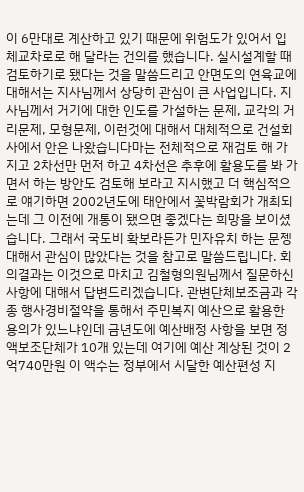이 6만대로 계산하고 있기 때문에 위험도가 있어서 입체교차로로 해 달라는 건의를 했습니다. 실시설계할 때 검토하기로 됐다는 것을 말씀드리고 안면도의 연육교에 대해서는 지사님께서 상당히 관심이 큰 사업입니다. 지사님께서 거기에 대한 인도를 가설하는 문제, 교각의 거리문제, 모형문제, 이런것에 대해서 대체적으로 건설회사에서 안은 나왔습니다마는 전체적으로 재검토 해 가지고 2차선만 먼저 하고 4차선은 추후에 활용도를 봐 가면서 하는 방안도 검토해 보라고 지시했고 더 핵심적으로 얘기하면 2002년도에 태안에서 꽃박람회가 개최되는데 그 이전에 개통이 됐으면 좋겠다는 희망을 보이셨습니다. 그래서 국도비 확보라든가 민자유치 하는 문젱 대해서 관심이 많았다는 것을 참고로 말씀드립니다. 회의결과는 이것으로 마치고 김철형의원님께서 질문하신 사항에 대해서 답변드리겠습니다. 관변단체보조금과 각종 행사경비절약을 통해서 주민복지 예산으로 활용한 용의가 있느냐인데 금년도에 예산배정 사항을 보면 정액보조단체가 10개 있는데 여기에 예산 계상된 것이 2억740만원 이 액수는 정부에서 시달한 예산편성 지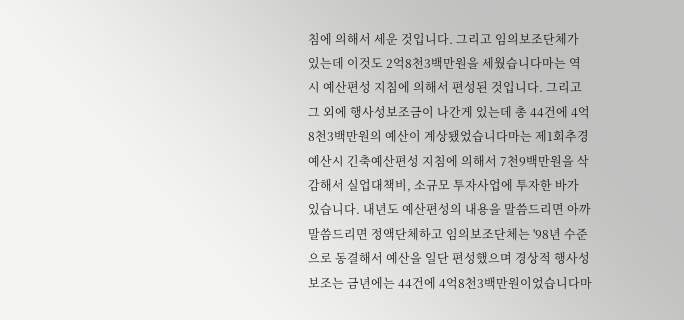침에 의해서 세운 것입니다. 그리고 임의보조단체가 있는데 이것도 2억8천3백만원을 세웠습니다마는 역시 예산편성 지침에 의해서 편성된 것입니다. 그리고 그 외에 행사성보조금이 나간게 있는데 총 44건에 4억8천3백만원의 예산이 계상됐었습니다마는 제1회추경 예산시 긴축예산편성 지침에 의해서 7천9백만원을 삭감해서 실업대책비, 소규모 투자사업에 투자한 바가 있습니다. 내년도 예산편성의 내용을 말씀드리면 아까 말씀드리면 정액단체하고 임의보조단체는 '98년 수준으로 동결해서 예산을 일단 편성했으며 경상적 행사성보조는 금년에는 44건에 4억8천3백만원이었습니다마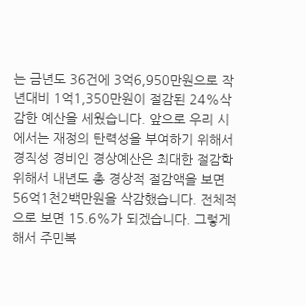는 금년도 36건에 3억6,950만원으로 작년대비 1억1,350만원이 절감된 24%삭감한 예산을 세웠습니다. 앞으로 우리 시에서는 재정의 탄력성을 부여하기 위해서 경직성 경비인 경상예산은 최대한 절감학 위해서 내년도 총 경상적 절감액을 보면 56억1천2백만원을 삭감했습니다. 전체적으로 보면 15.6%가 되겠습니다. 그렇게해서 주민복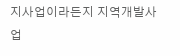지사업이라든지 지역개발사업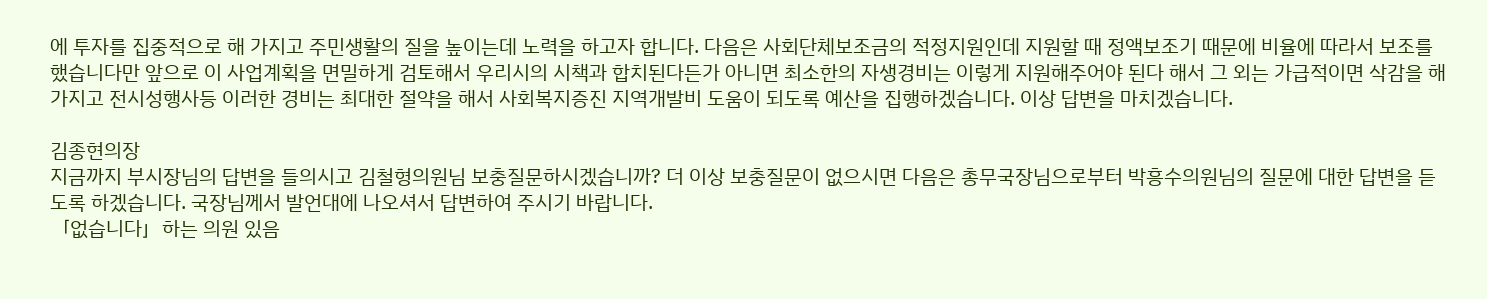에 투자를 집중적으로 해 가지고 주민생활의 질을 높이는데 노력을 하고자 합니다. 다음은 사회단체보조금의 적정지원인데 지원할 때 정액보조기 때문에 비율에 따라서 보조를 했습니다만 앞으로 이 사업계획을 면밀하게 검토해서 우리시의 시책과 합치된다든가 아니면 최소한의 자생경비는 이렇게 지원해주어야 된다 해서 그 외는 가급적이면 삭감을 해 가지고 전시성행사등 이러한 경비는 최대한 절약을 해서 사회복지증진 지역개발비 도움이 되도록 예산을 집행하겠습니다. 이상 답변을 마치겠습니다.

김종현의장
지금까지 부시장님의 답변을 들의시고 김철형의원님 보충질문하시겠습니까? 더 이상 보충질문이 없으시면 다음은 총무국장님으로부터 박흥수의원님의 질문에 대한 답변을 듣도록 하겠습니다. 국장님께서 발언대에 나오셔서 답변하여 주시기 바랍니다.
「없습니다」하는 의원 있음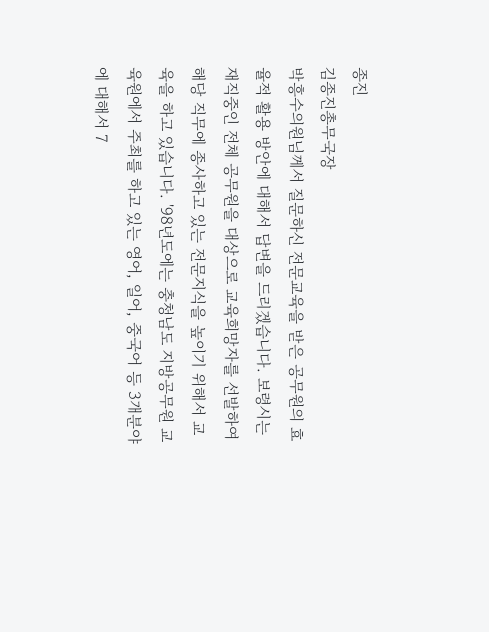종진
김종진총무국장
박흥수의원님께서 질문하신 전문교육을 받은 공무원의 효율적 활용 방안에 대해서 답변을 드리겠습니다. 보령시는 재직중인 전체 공무원을 대상으로 교육희망자를 선발하여 해당 직무에 종사하고 있는 전문지식을 높이기 위해서 교육을 하고 있습니다. '98년도에는 충청남도 지방공무원 교육원에서 주최를 하고 있는 영어, 일어, 중국어 등 3개분야에 대해서 7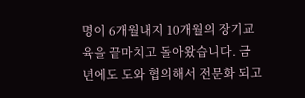명이 6개월내지 10개월의 장기교육을 끝마치고 돌아왔습니다. 금년에도 도와 협의해서 전문화 되고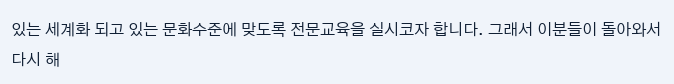있는 세계화 되고 있는 문화수준에 맞도록 전문교육을 실시코자 합니다. 그래서 이분들이 돌아와서 다시 해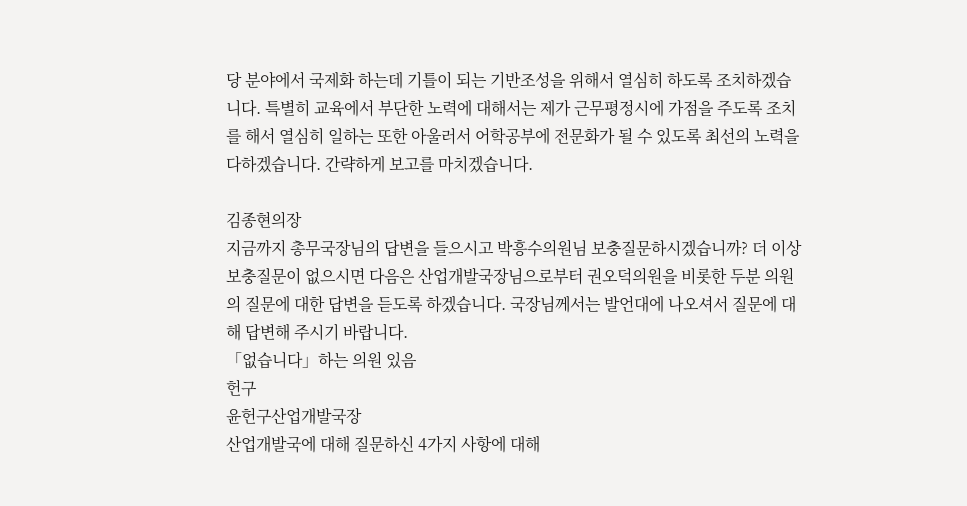당 분야에서 국제화 하는데 기틀이 되는 기반조성을 위해서 열심히 하도록 조치하겠습니다. 특별히 교육에서 부단한 노력에 대해서는 제가 근무평정시에 가점을 주도록 조치를 해서 열심히 일하는 또한 아울러서 어학공부에 전문화가 될 수 있도록 최선의 노력을 다하겠습니다. 간략하게 보고를 마치겠습니다.

김종현의장
지금까지 총무국장님의 답변을 들으시고 박흥수의원님 보충질문하시겠습니까? 더 이상 보충질문이 없으시면 다음은 산업개발국장님으로부터 권오덕의원을 비롯한 두분 의원의 질문에 대한 답변을 듣도록 하겠습니다. 국장님께서는 발언대에 나오셔서 질문에 대해 답변해 주시기 바랍니다.
「없습니다」하는 의원 있음
헌구
윤헌구산업개발국장
산업개발국에 대해 질문하신 4가지 사항에 대해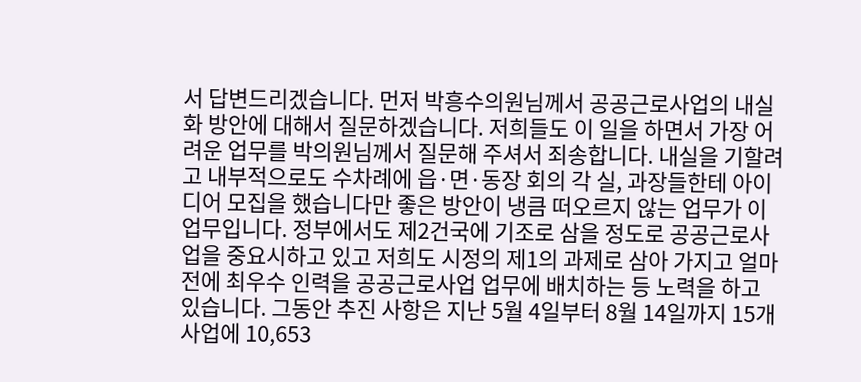서 답변드리겠습니다. 먼저 박흥수의원님께서 공공근로사업의 내실화 방안에 대해서 질문하겠습니다. 저희들도 이 일을 하면서 가장 어려운 업무를 박의원님께서 질문해 주셔서 죄송합니다. 내실을 기할려고 내부적으로도 수차례에 읍·면·동장 회의 각 실, 과장들한테 아이디어 모집을 했습니다만 좋은 방안이 냉큼 떠오르지 않는 업무가 이 업무입니다. 정부에서도 제2건국에 기조로 삼을 정도로 공공근로사업을 중요시하고 있고 저희도 시정의 제1의 과제로 삼아 가지고 얼마전에 최우수 인력을 공공근로사업 업무에 배치하는 등 노력을 하고 있습니다. 그동안 추진 사항은 지난 5월 4일부터 8월 14일까지 15개사업에 10,653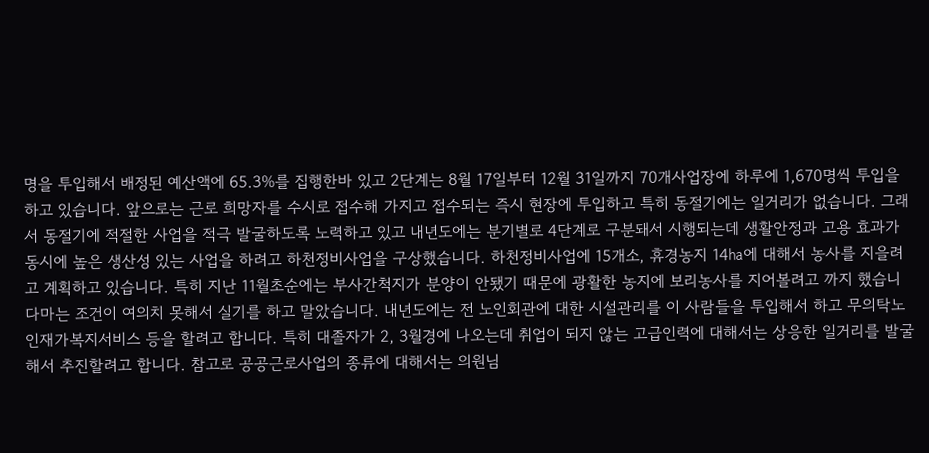명을 투입해서 배정된 예산액에 65.3%를 집행한바 있고 2단계는 8월 17일부터 12월 31일까지 70개사업장에 하루에 1,670명씩 투입을 하고 있습니다. 앞으로는 근로 희망자를 수시로 접수해 가지고 접수되는 즉시 현장에 투입하고 특히 동절기에는 일거리가 없습니다. 그래서 동절기에 적절한 사업을 적극 발굴하도록 노력하고 있고 내년도에는 분기별로 4단계로 구분돼서 시행되는데 생활안정과 고용 효과가 동시에 높은 생산성 있는 사업을 하려고 하천정비사업을 구상했습니다. 하천정비사업에 15개소, 휴경농지 14㏊에 대해서 농사를 지을려고 계획하고 있습니다. 특히 지난 11월초순에는 부사간척지가 분양이 안됐기 때문에 광활한 농지에 보리농사를 지어볼려고 까지 했습니다마는 조건이 여의치 못해서 실기를 하고 말았습니다. 내년도에는 전 노인회관에 대한 시설관리를 이 사람들을 투입해서 하고 무의탁노인재가복지서비스 등을 할려고 합니다. 특히 대졸자가 2, 3월경에 나오는데 취업이 되지 않는 고급인력에 대해서는 상응한 일거리를 발굴해서 추진할려고 합니다. 참고로 공공근로사업의 종류에 대해서는 의원님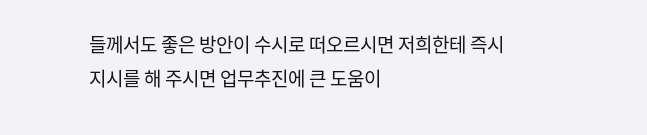들께서도 좋은 방안이 수시로 떠오르시면 저희한테 즉시 지시를 해 주시면 업무추진에 큰 도움이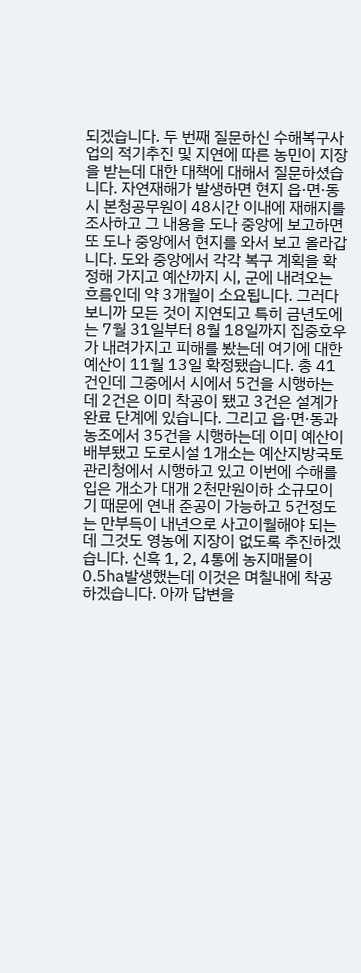되겠습니다. 두 번째 질문하신 수해복구사업의 적기추진 및 지연에 따른 농민이 지장을 받는데 대한 대책에 대해서 질문하셨습니다. 자연재해가 발생하면 현지 읍·면·동 시 본청공무원이 48시간 이내에 재해지를 조사하고 그 내용을 도나 중앙에 보고하면 또 도나 중앙에서 현지를 와서 보고 올라갑니다. 도와 중앙에서 각각 복구 계획을 확정해 가지고 예산까지 시, 군에 내려오는 흐름인데 약 3개월이 소요됩니다. 그러다보니까 모든 것이 지연되고 특히 금년도에는 7월 31일부터 8월 18일까지 집중호우가 내려가지고 피해를 봤는데 여기에 대한 예산이 11월 13일 확정됐습니다. 총 41건인데 그중에서 시에서 5건을 시행하는데 2건은 이미 착공이 됐고 3건은 설계가 완료 단계에 있습니다. 그리고 읍·면·동과 농조에서 35건을 시행하는데 이미 예산이 배부됐고 도로시설 1개소는 예산지방국토관리청에서 시행하고 있고 이번에 수해를 입은 개소가 대개 2천만원이하 소규모이기 때문에 연내 준공이 가능하고 5건정도는 만부득이 내년으로 사고이월해야 되는데 그것도 영농에 지장이 없도록 추진하겠습니다. 신흑 1, 2, 4통에 농지매물이 0.5㏊발생했는데 이것은 며칠내에 착공하겠습니다. 아까 답변을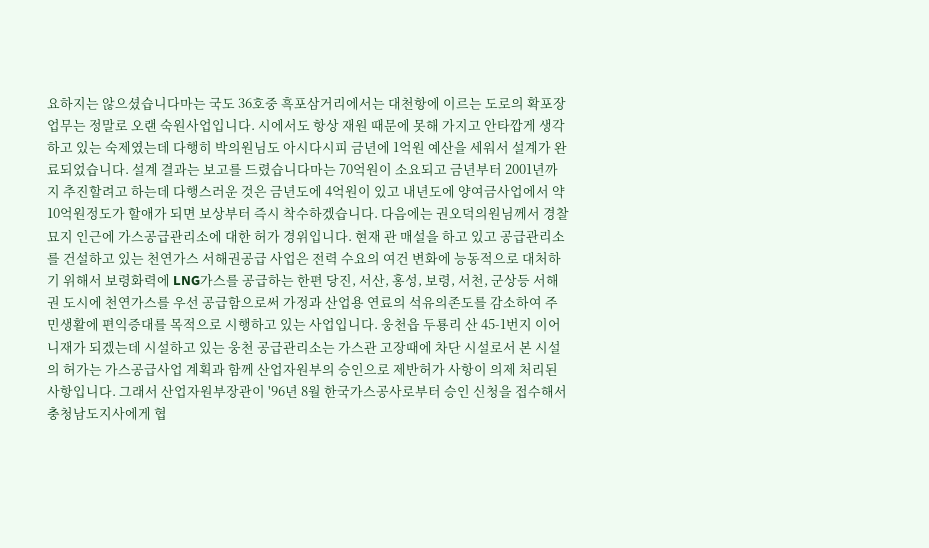요하지는 않으셨습니다마는 국도 36호중 흑포삼거리에서는 대천항에 이르는 도로의 확포장 업무는 정말로 오랜 숙원사업입니다. 시에서도 항상 재원 때문에 못해 가지고 안타깝게 생각하고 있는 숙제였는데 다행히 박의원님도 아시다시피 금년에 1억원 예산을 세워서 설계가 완료되었습니다. 설계 결과는 보고를 드렸습니다마는 70억원이 소요되고 금년부터 2001년까지 추진할려고 하는데 다행스러운 것은 금년도에 4억원이 있고 내년도에 양여금사업에서 약 10억원정도가 할애가 되면 보상부터 즉시 착수하겠습니다. 다음에는 권오덕의원님께서 경찰묘지 인근에 가스공급관리소에 대한 허가 경위입니다. 현재 관 매설을 하고 있고 공급관리소를 건설하고 있는 천연가스 서해권공급 사업은 전력 수요의 여건 변화에 능동적으로 대처하기 위해서 보령화력에 LNG가스를 공급하는 한편 당진, 서산, 홍성, 보령, 서천, 군상등 서해권 도시에 천연가스를 우선 공급함으로써 가정과 산업용 연료의 석유의존도를 감소하여 주민생활에 편익증대를 목적으로 시행하고 있는 사업입니다. 웅천읍 두룡리 산 45-1번지 이어니재가 되겠는데 시설하고 있는 웅천 공급관리소는 가스관 고장때에 차단 시설로서 본 시설의 허가는 가스공급사업 계획과 함께 산업자원부의 승인으로 제반허가 사항이 의제 처리된 사항입니다. 그래서 산업자원부장관이 '96년 8월 한국가스공사로부터 승인 신청을 접수해서 충청남도지사에게 협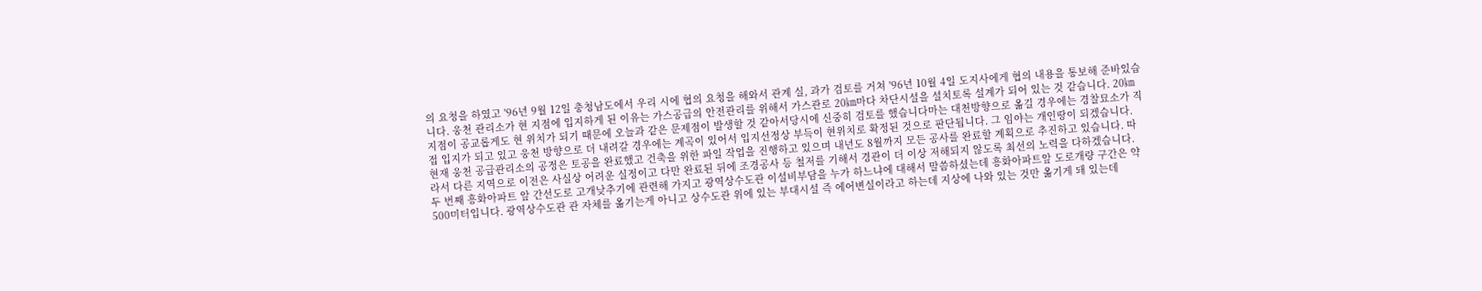의 요청을 하였고 '96년 9월 12일 충청남도에서 우리 시에 협의 요청을 해와서 관계 실, 과가 검토를 거쳐 '96년 10월 4일 도지사에게 협의 내용을 통보해 준바있습니다. 웅천 관리소가 현 지점에 입지하게 된 이유는 가스공급의 안전관리를 위해서 가스관로 20㎞마다 차단시설을 설치토록 설계가 되어 있는 것 같습니다. 20㎞지점이 공교롭게도 현 위치가 되기 때문에 오늘과 같은 문제점이 발생할 것 같아서당시에 신중히 검토를 했습니다마는 대천방향으로 옮길 경우에는 경찰묘소가 직접 입지가 되고 있고 웅천 방향으로 더 내려갈 경우에는 계곡이 있어서 입지선정상 부득이 현위치로 확정된 것으로 판단됩니다. 그 임야는 개인땅이 되겠습니다. 현재 웅천 공급관리소의 공정은 토공을 완료했고 건축을 위한 파일 작업을 진행하고 있으며 내년도 8월까지 모든 공사를 완료할 계획으로 추진하고 있습니다. 따라서 다른 지역으로 이전은 사실상 어려운 실정이고 다만 완료된 뒤에 조경공사 등 철저를 기해서 경관이 더 이상 저해되지 않도록 최선의 노력을 다하겠습니다. 두 번째 흥화아파트 앞 간선도로 고개낮추기에 관련해 가지고 광역상수도관 이설비부담을 누가 하느냐에 대해서 말씀하셨는데 흥화아파트앞 도로개량 구간은 약 500미터입니다. 광역상수도관 관 자체를 옮기는게 아니고 상수도관 위에 있는 부대시설 즉 에어변실이라고 하는데 지상에 나와 있는 것만 옮기게 돼 있는데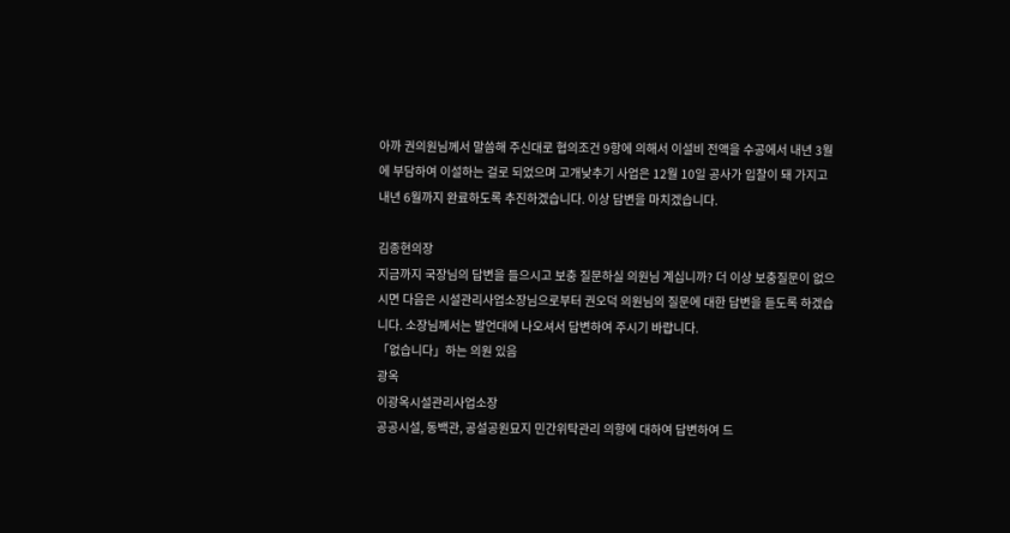아까 권의원님께서 말씀해 주신대로 협의조건 9항에 의해서 이설비 전액을 수공에서 내년 3월에 부담하여 이설하는 걸로 되었으며 고개낮추기 사업은 12월 10일 공사가 입찰이 돼 가지고 내년 6월까지 완료하도록 추진하겠습니다. 이상 답변을 마치겠습니다.

김종현의장
지금까지 국장님의 답변을 들으시고 보충 질문하실 의원님 계십니까? 더 이상 보충질문이 없으시면 다음은 시설관리사업소장님으로부터 권오덕 의원님의 질문에 대한 답변을 듣도록 하겠습니다. 소장님께서는 발언대에 나오셔서 답변하여 주시기 바랍니다.
「없습니다」하는 의원 있음
광옥
이광옥시설관리사업소장
공공시설, 동백관, 공설공원묘지 민간위탁관리 의향에 대하여 답변하여 드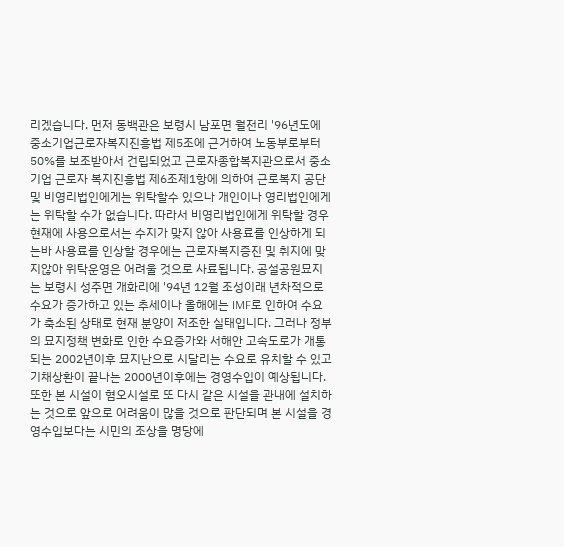리겠습니다. 먼저 동백관은 보령시 남포면 월전리 '96년도에 중소기업근로자복지진흥법 제5조에 근거하여 노동부로부터 50%를 보조받아서 건립되었고 근로자종합복지관으로서 중소기업 근로자 복지진흥법 제6조제1항에 의하여 근로복지 공단 및 비영리법인에게는 위탁할수 있으나 개인이나 영리법인에게는 위탁할 수가 없습니다. 따라서 비영리법인에게 위탁할 경우 현재에 사용으로서는 수지가 맞지 않아 사용료를 인상하게 되는바 사용료를 인상할 경우에는 근로자복지증진 및 취지에 맞지않아 위탁운영은 어려울 것으로 사료됩니다. 공설공원묘지는 보령시 성주면 개화리에 '94년 12월 조성이래 년차적으로 수요가 증가하고 있는 추세이나 올해에는 IMF로 인하여 수요가 축소된 상태로 현재 분양이 저조한 실태입니다. 그러나 정부의 묘지정책 변화로 인한 수요증가와 서해안 고속도로가 개통되는 2002년이후 묘지난으로 시달리는 수요로 유치할 수 있고 기채상환이 끝나는 2000년이후에는 경영수입이 예상됩니다. 또한 본 시설이 혐오시설로 또 다시 같은 시설을 관내에 설치하는 것으로 앞으로 어려움이 많을 것으로 판단되며 본 시설을 경영수입보다는 시민의 조상을 명당에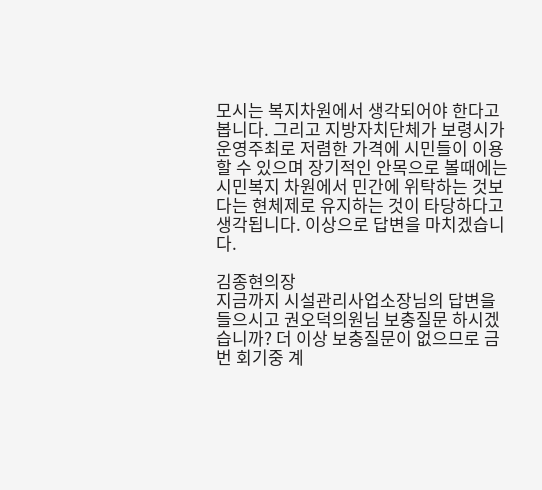모시는 복지차원에서 생각되어야 한다고 봅니다. 그리고 지방자치단체가 보령시가 운영주최로 저렴한 가격에 시민들이 이용할 수 있으며 장기적인 안목으로 볼때에는 시민복지 차원에서 민간에 위탁하는 것보다는 현체제로 유지하는 것이 타당하다고 생각됩니다. 이상으로 답변을 마치겠습니다.

김종현의장
지금까지 시설관리사업소장님의 답변을 들으시고 권오덕의원님 보충질문 하시겠습니까? 더 이상 보충질문이 없으므로 금번 회기중 계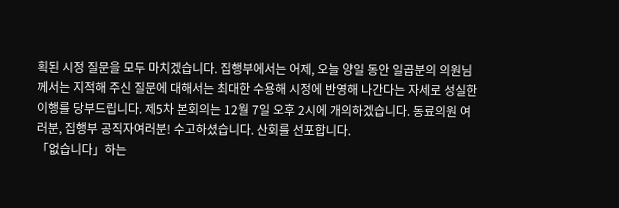획된 시정 질문을 모두 마치겠습니다. 집행부에서는 어제, 오늘 양일 동안 일곱분의 의원님께서는 지적해 주신 질문에 대해서는 최대한 수용해 시정에 반영해 나간다는 자세로 성실한 이행를 당부드립니다. 제5차 본회의는 12월 7일 오후 2시에 개의하겠습니다. 동료의원 여러분, 집행부 공직자여러분! 수고하셨습니다. 산회를 선포합니다.
「없습니다」하는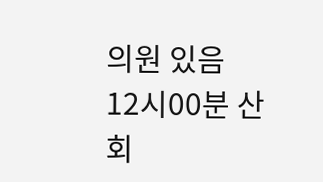의원 있음
12시00분 산회